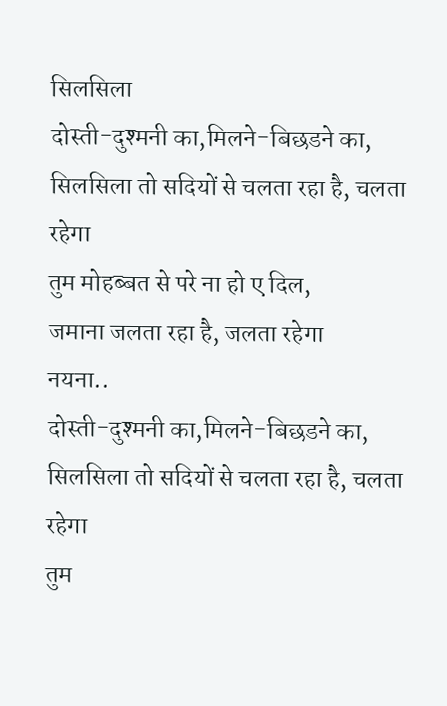सिलसिला
दोस्ती-दुश्मनी का,मिलने-बिछडने का,
सिलसिला तो सदियों से चलता रहा है, चलता रहेगा
तुम मोहब्बत से परे ना हो ए दिल,
जमाना जलता रहा है, जलता रहेगा
नयना..
दोस्ती-दुश्मनी का,मिलने-बिछडने का,
सिलसिला तो सदियों से चलता रहा है, चलता रहेगा
तुम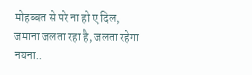मोहब्बत से परे ना हो ए दिल,
जमाना जलता रहा है, जलता रहेगा
नयना..